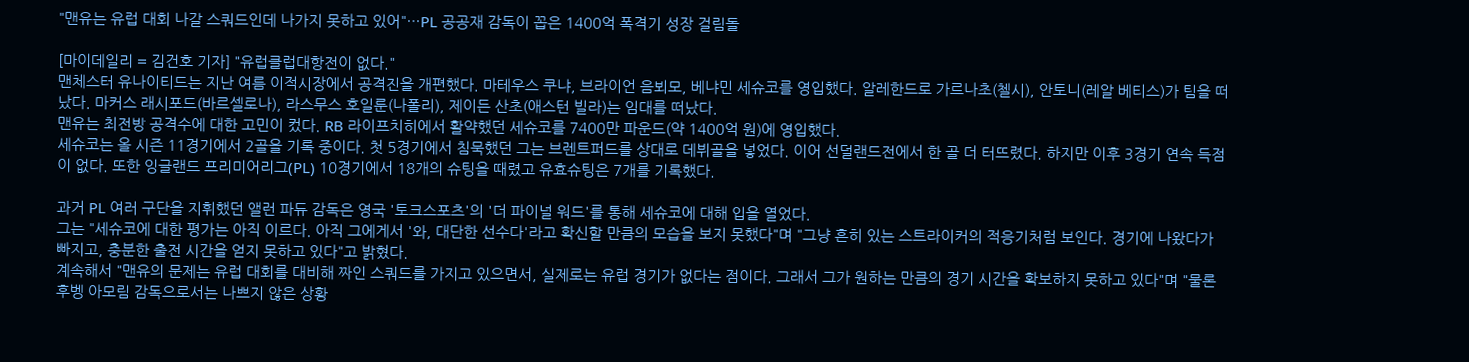"맨유는 유럽 대회 나갈 스쿼드인데 나가지 못하고 있어"…PL 공공재 감독이 꼽은 1400억 폭격기 성장 걸림돌

[마이데일리 = 김건호 기자] "유럽클럽대항전이 없다."
맨체스터 유나이티드는 지난 여름 이적시장에서 공격진을 개편했다. 마테우스 쿠냐, 브라이언 음뵈모, 베냐민 세슈코를 영입했다. 알레한드로 가르나초(첼시), 안토니(레알 베티스)가 팀을 떠났다. 마커스 래시포드(바르셀로나), 라스무스 호일룬(나폴리), 제이든 산초(애스턴 빌라)는 임대를 떠났다.
맨유는 최전방 공격수에 대한 고민이 컸다. RB 라이프치히에서 활약했던 세슈코를 7400만 파운드(약 1400억 원)에 영입했다.
세슈코는 올 시즌 11경기에서 2골을 기록 중이다. 첫 5경기에서 침묵했던 그는 브렌트퍼드를 상대로 데뷔골을 넣었다. 이어 선덜랜드전에서 한 골 더 터뜨렸다. 하지만 이후 3경기 연속 득점이 없다. 또한 잉글랜드 프리미어리그(PL) 10경기에서 18개의 슈팅을 때렸고 유효슈팅은 7개를 기록했다.

과거 PL 여러 구단을 지휘했던 앨런 파듀 감독은 영국 '토크스포츠'의 '더 파이널 워드'를 통해 세슈코에 대해 입을 열었다.
그는 "세슈코에 대한 평가는 아직 이르다. 아직 그에게서 '와, 대단한 선수다'라고 확신할 만큼의 모습을 보지 못했다"며 "그냥 흔히 있는 스트라이커의 적응기처럼 보인다. 경기에 나왔다가 빠지고, 충분한 출전 시간을 얻지 못하고 있다"고 밝혔다.
계속해서 "맨유의 문제는 유럽 대회를 대비해 짜인 스쿼드를 가지고 있으면서, 실제로는 유럽 경기가 없다는 점이다. 그래서 그가 원하는 만큼의 경기 시간을 확보하지 못하고 있다"며 "물론 후벵 아모림 감독으로서는 나쁘지 않은 상황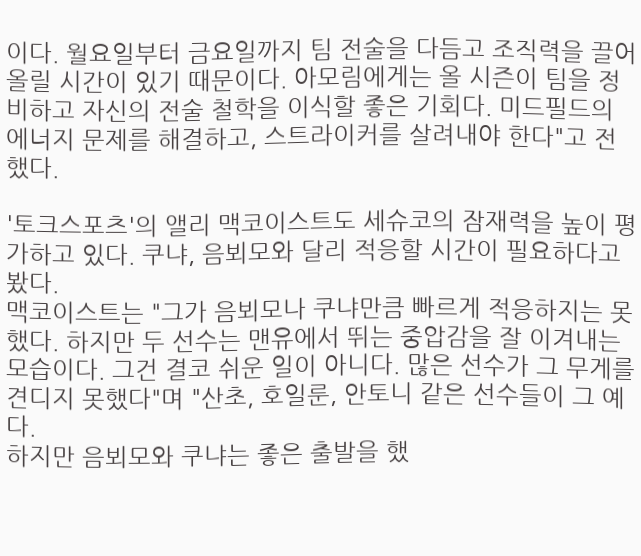이다. 월요일부터 금요일까지 팀 전술을 다듬고 조직력을 끌어올릴 시간이 있기 때문이다. 아모림에게는 올 시즌이 팀을 정비하고 자신의 전술 철학을 이식할 좋은 기회다. 미드필드의 에너지 문제를 해결하고, 스트라이커를 살려내야 한다"고 전했다.

'토크스포츠'의 앨리 맥코이스트도 세슈코의 잠재력을 높이 평가하고 있다. 쿠냐, 음뵈모와 달리 적응할 시간이 필요하다고 봤다.
맥코이스트는 "그가 음뵈모나 쿠냐만큼 빠르게 적응하지는 못했다. 하지만 두 선수는 맨유에서 뛰는 중압감을 잘 이겨내는 모습이다. 그건 결코 쉬운 일이 아니다. 많은 선수가 그 무게를 견디지 못했다"며 "산초, 호일룬, 안토니 같은 선수들이 그 예다.
하지만 음뵈모와 쿠냐는 좋은 출발을 했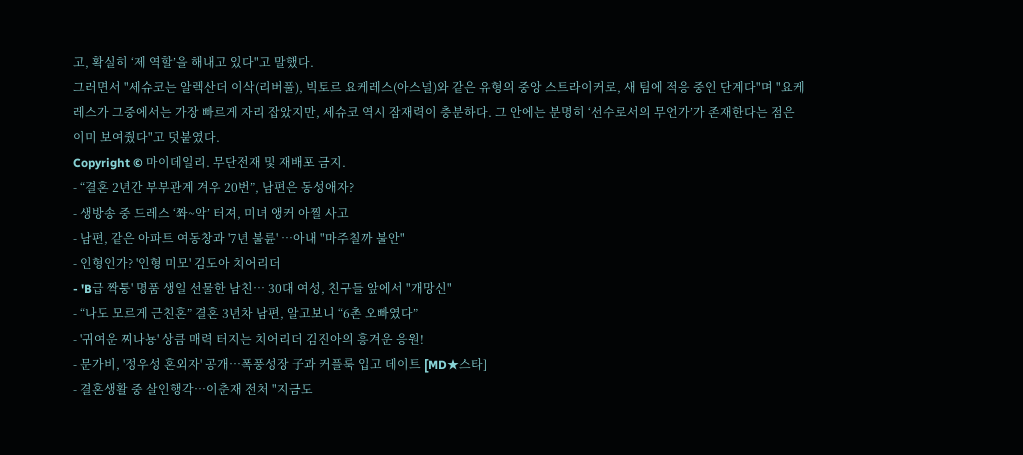고, 확실히 ‘제 역할’을 해내고 있다"고 말했다.
그러면서 "세슈코는 알렉산더 이삭(리버풀), 빅토르 요케레스(아스널)와 같은 유형의 중앙 스트라이커로, 새 팀에 적응 중인 단계다"며 "요케레스가 그중에서는 가장 빠르게 자리 잡았지만, 세슈코 역시 잠재력이 충분하다. 그 안에는 분명히 ‘선수로서의 무언가’가 존재한다는 점은 이미 보여줬다"고 덧붙였다.
Copyright © 마이데일리. 무단전재 및 재배포 금지.
- “결혼 2년간 부부관계 겨우 20번”, 남편은 동성애자?
- 생방송 중 드레스 ‘쫘~악’ 터져, 미녀 앵커 아찔 사고
- 남편, 같은 아파트 여동창과 '7년 불륜' …아내 "마주칠까 불안"
- 인형인가? '인형 미모' 김도아 치어리더
- 'B급 짝퉁' 명품 생일 선물한 남친… 30대 여성, 친구들 앞에서 "개망신"
- “나도 모르게 근친혼” 결혼 3년차 남편, 알고보니 “6촌 오빠였다”
- '귀여운 찌나뇽' 상큼 매력 터지는 치어리더 김진아의 흥겨운 응원!
- 문가비, '정우성 혼외자' 공개…폭풍성장 子과 커플룩 입고 데이트 [MD★스타]
- 결혼생활 중 살인행각…이춘재 전처 "지금도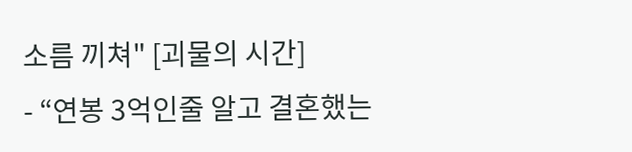소름 끼쳐" [괴물의 시간]
- “연봉 3억인줄 알고 결혼했는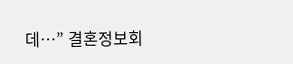데…” 결혼정보회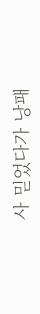사 믿었다가 낭패